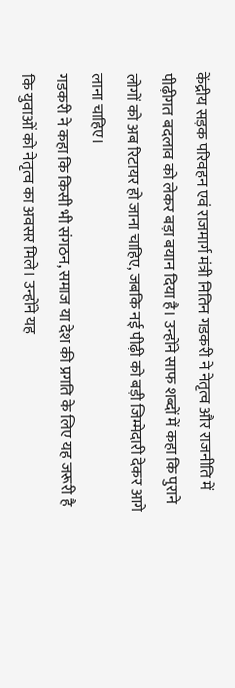केंद्रीय सड़क परिवहन एवं राजमार्ग मंत्री नितिन गडकरी ने नेतृत्व और राजनीति में पीढ़ीगत बदलाव को लेकर बड़ा बयान दिया है। उन्होंने साफ शब्दों में कहा कि पुराने लोगों को अब रिटायर हो जाना चाहिए, जबकि नई पीढ़ी को बड़ी जिम्मेदारी देकर आगे लाना चाहिए।
गडकरी ने कहा कि किसी भी संगठन, समाज या देश की प्रगति के लिए यह जरूरी है कि युवाओं को नेतृत्व का अवसर मिले। उन्होंने यह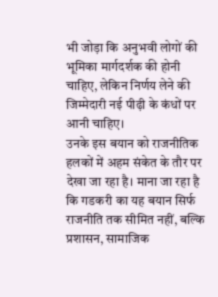भी जोड़ा कि अनुभवी लोगों की भूमिका मार्गदर्शक की होनी चाहिए, लेकिन निर्णय लेने की जिम्मेदारी नई पीढ़ी के कंधों पर आनी चाहिए।
उनके इस बयान को राजनीतिक हलकों में अहम संकेत के तौर पर देखा जा रहा है। माना जा रहा है कि गडकरी का यह बयान सिर्फ राजनीति तक सीमित नहीं, बल्कि प्रशासन, सामाजिक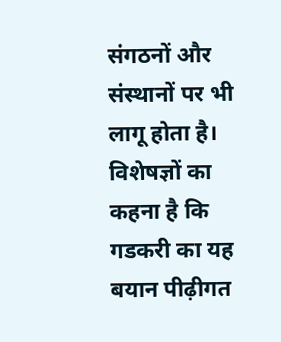संगठनों और संस्थानों पर भी लागू होता है।
विशेषज्ञों का कहना है कि गडकरी का यह बयान पीढ़ीगत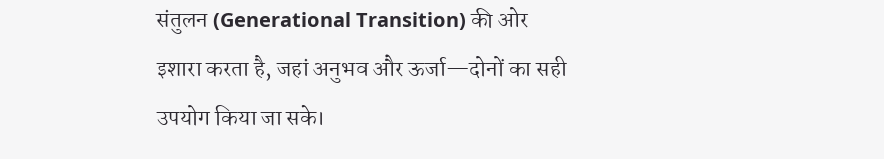संतुलन (Generational Transition) की ओर इशारा करता है, जहां अनुभव और ऊर्जा—दोनों का सही उपयोग किया जा सके।